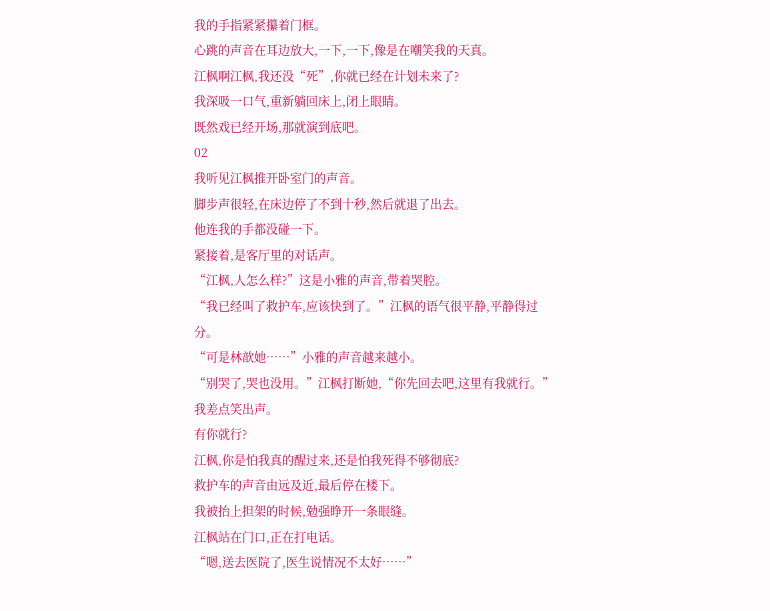我的手指紧紧攥着门框。
心跳的声音在耳边放大,一下,一下,像是在嘲笑我的天真。
江枫啊江枫,我还没“死”,你就已经在计划未来了?
我深吸一口气,重新躺回床上,闭上眼睛。
既然戏已经开场,那就演到底吧。
02
我听见江枫推开卧室门的声音。
脚步声很轻,在床边停了不到十秒,然后就退了出去。
他连我的手都没碰一下。
紧接着,是客厅里的对话声。
“江枫,人怎么样?”这是小雅的声音,带着哭腔。
“我已经叫了救护车,应该快到了。”江枫的语气很平静,平静得过分。
“可是林歆她……”小雅的声音越来越小。
“别哭了,哭也没用。”江枫打断她,“你先回去吧,这里有我就行。”
我差点笑出声。
有你就行?
江枫,你是怕我真的醒过来,还是怕我死得不够彻底?
救护车的声音由远及近,最后停在楼下。
我被抬上担架的时候,勉强睁开一条眼缝。
江枫站在门口,正在打电话。
“嗯,送去医院了,医生说情况不太好……”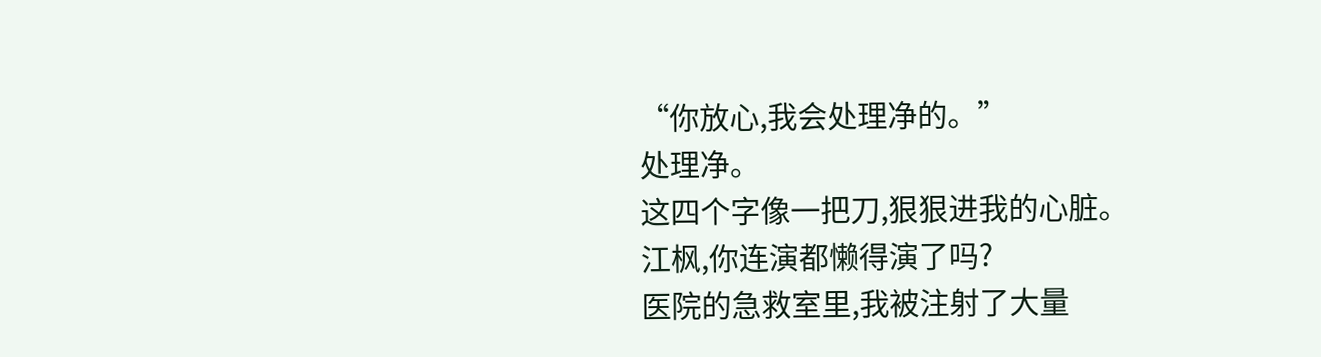“你放心,我会处理净的。”
处理净。
这四个字像一把刀,狠狠进我的心脏。
江枫,你连演都懒得演了吗?
医院的急救室里,我被注射了大量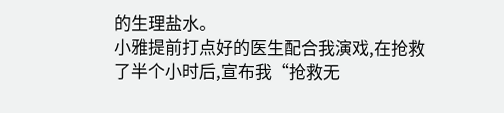的生理盐水。
小雅提前打点好的医生配合我演戏,在抢救了半个小时后,宣布我“抢救无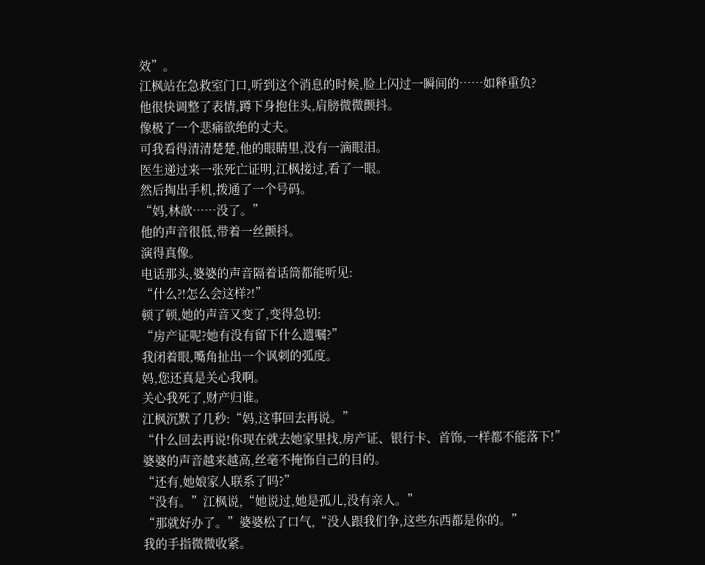效”。
江枫站在急救室门口,听到这个消息的时候,脸上闪过一瞬间的……如释重负?
他很快调整了表情,蹲下身抱住头,肩膀微微颤抖。
像极了一个悲痛欲绝的丈夫。
可我看得清清楚楚,他的眼睛里,没有一滴眼泪。
医生递过来一张死亡证明,江枫接过,看了一眼。
然后掏出手机,拨通了一个号码。
“妈,林歆……没了。”
他的声音很低,带着一丝颤抖。
演得真像。
电话那头,婆婆的声音隔着话筒都能听见:
“什么?!怎么会这样?!”
顿了顿,她的声音又变了,变得急切:
“房产证呢?她有没有留下什么遗嘱?”
我闭着眼,嘴角扯出一个讽刺的弧度。
妈,您还真是关心我啊。
关心我死了,财产归谁。
江枫沉默了几秒:“妈,这事回去再说。”
“什么回去再说!你现在就去她家里找,房产证、银行卡、首饰,一样都不能落下!”
婆婆的声音越来越高,丝毫不掩饰自己的目的。
“还有,她娘家人联系了吗?”
“没有。”江枫说,“她说过,她是孤儿,没有亲人。”
“那就好办了。”婆婆松了口气,“没人跟我们争,这些东西都是你的。”
我的手指微微收紧。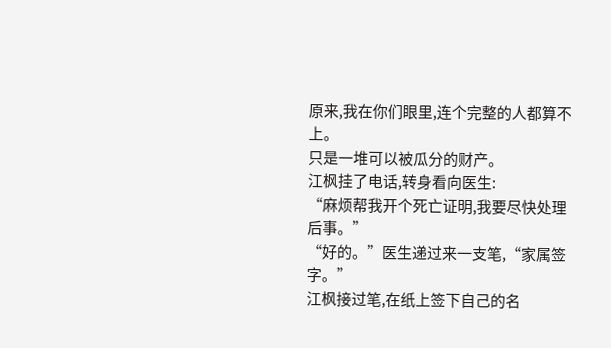原来,我在你们眼里,连个完整的人都算不上。
只是一堆可以被瓜分的财产。
江枫挂了电话,转身看向医生:
“麻烦帮我开个死亡证明,我要尽快处理后事。”
“好的。”医生递过来一支笔,“家属签字。”
江枫接过笔,在纸上签下自己的名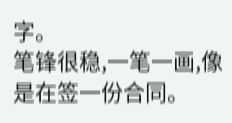字。
笔锋很稳,一笔一画,像是在签一份合同。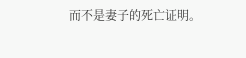而不是妻子的死亡证明。